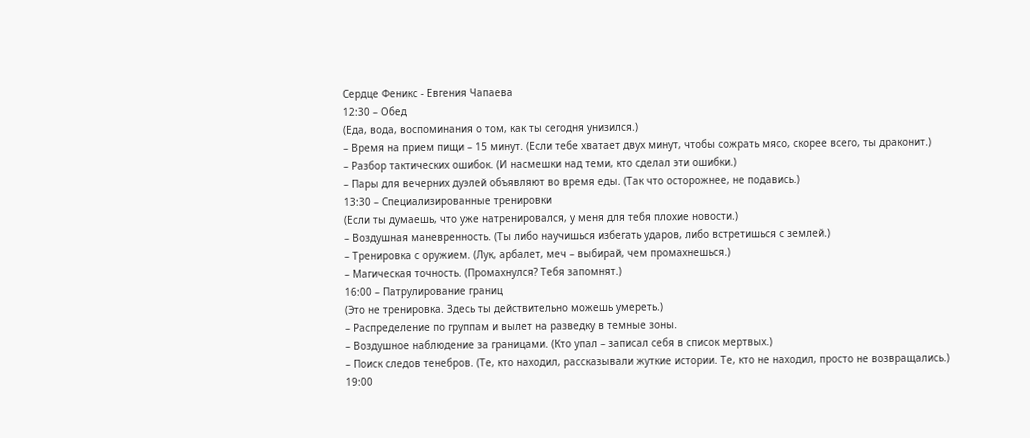Сердце Феникс - Евгения Чапаева
12:30 – Обед
(Еда, вода, воспоминания о том, как ты сегодня унизился.)
– Время на прием пищи – 15 минут. (Если тебе хватает двух минут, чтобы сожрать мясо, скорее всего, ты драконит.)
– Разбор тактических ошибок. (И насмешки над теми, кто сделал эти ошибки.)
– Пары для вечерних дуэлей объявляют во время еды. (Так что осторожнее, не подавись.)
13:30 – Специализированные тренировки
(Если ты думаешь, что уже натренировался, у меня для тебя плохие новости.)
– Воздушная маневренность. (Ты либо научишься избегать ударов, либо встретишься с землей.)
– Тренировка с оружием. (Лук, арбалет, меч – выбирай, чем промахнешься.)
– Магическая точность. (Промахнулся? Тебя запомнят.)
16:00 – Патрулирование границ
(Это не тренировка. Здесь ты действительно можешь умереть.)
– Распределение по группам и вылет на разведку в темные зоны.
– Воздушное наблюдение за границами. (Кто упал – записал себя в список мертвых.)
– Поиск следов тенебров. (Те, кто находил, рассказывали жуткие истории. Те, кто не находил, просто не возвращались.)
19:00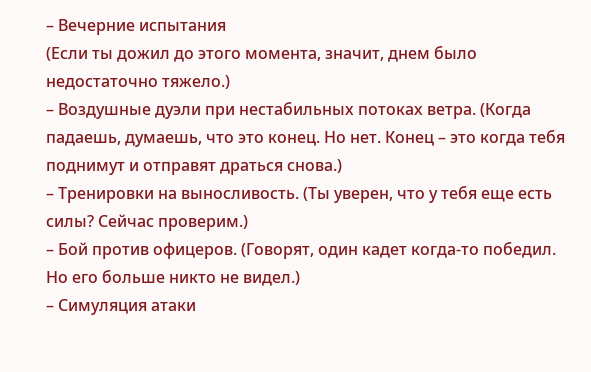– Вечерние испытания
(Если ты дожил до этого момента, значит, днем было недостаточно тяжело.)
– Воздушные дуэли при нестабильных потоках ветра. (Когда падаешь, думаешь, что это конец. Но нет. Конец – это когда тебя поднимут и отправят драться снова.)
– Тренировки на выносливость. (Ты уверен, что у тебя еще есть силы? Сейчас проверим.)
– Бой против офицеров. (Говорят, один кадет когда-то победил. Но его больше никто не видел.)
– Симуляция атаки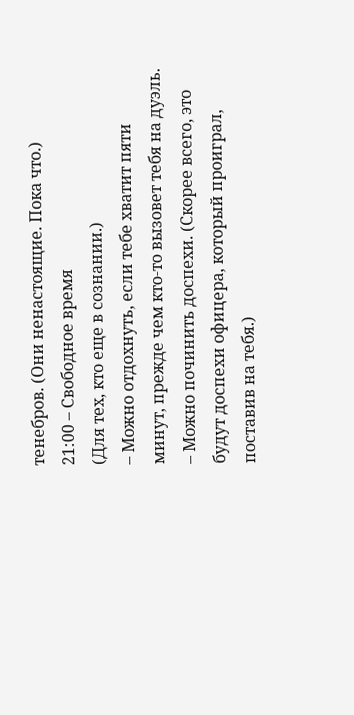тенебров. (Они ненастоящие. Пока что.)
21:00 – Свободное время
(Для тех, кто еще в сознании.)
– Можно отдохнуть, если тебе хватит пяти минут, прежде чем кто-то вызовет тебя на дуэль.
– Можно починить доспехи. (Скорее всего, это будут доспехи офицера, который проиграл, поставив на тебя.)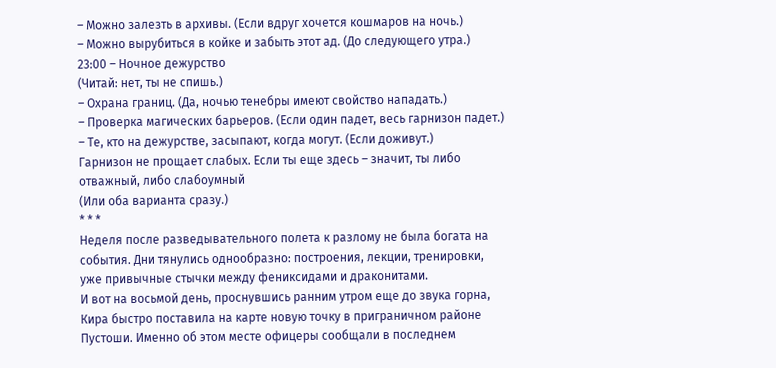– Можно залезть в архивы. (Если вдруг хочется кошмаров на ночь.)
– Можно вырубиться в койке и забыть этот ад. (До следующего утра.)
23:00 – Ночное дежурство
(Читай: нет, ты не спишь.)
– Охрана границ. (Да, ночью тенебры имеют свойство нападать.)
– Проверка магических барьеров. (Если один падет, весь гарнизон падет.)
– Те, кто на дежурстве, засыпают, когда могут. (Если доживут.)
Гарнизон не прощает слабых. Если ты еще здесь – значит, ты либо отважный, либо слабоумный
(Или оба варианта сразу.)
* * *
Неделя после разведывательного полета к разлому не была богата на события. Дни тянулись однообразно: построения, лекции, тренировки, уже привычные стычки между фениксидами и драконитами.
И вот на восьмой день, проснувшись ранним утром еще до звука горна, Кира быстро поставила на карте новую точку в приграничном районе Пустоши. Именно об этом месте офицеры сообщали в последнем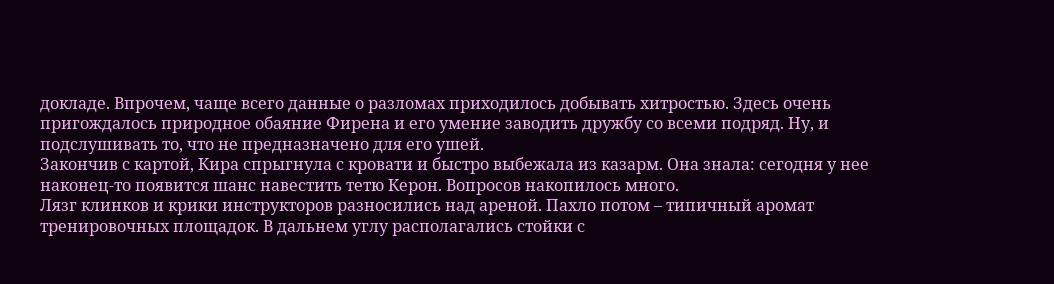докладе. Впрочем, чаще всего данные о разломах приходилось добывать хитростью. Здесь очень пригождалось природное обаяние Фирена и его умение заводить дружбу со всеми подряд. Ну, и подслушивать то, что не предназначено для его ушей.
Закончив с картой, Кира спрыгнула с кровати и быстро выбежала из казарм. Она знала: сегодня у нее наконец-то появится шанс навестить тетю Керон. Вопросов накопилось много.
Лязг клинков и крики инструкторов разносились над ареной. Пахло потом – типичный аромат тренировочных площадок. В дальнем углу располагались стойки с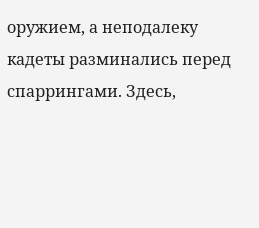оружием, а неподалеку кадеты разминались перед спаррингами. Здесь,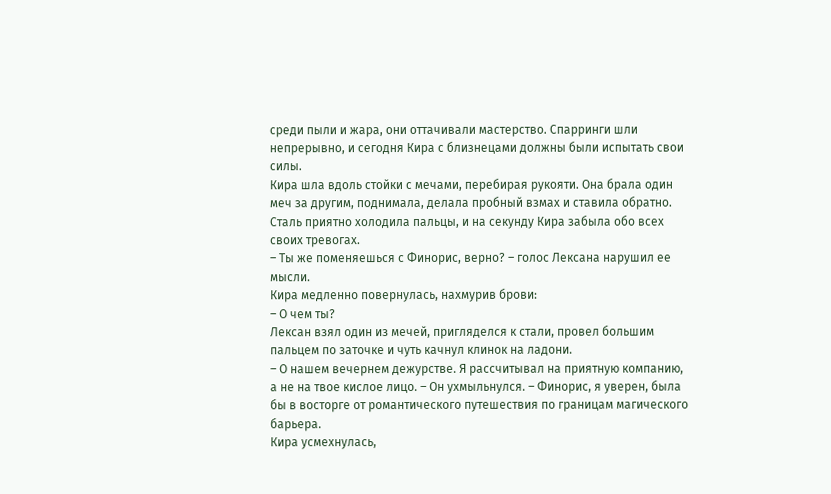среди пыли и жара, они оттачивали мастерство. Спарринги шли непрерывно, и сегодня Кира с близнецами должны были испытать свои силы.
Кира шла вдоль стойки с мечами, перебирая рукояти. Она брала один меч за другим, поднимала, делала пробный взмах и ставила обратно. Сталь приятно холодила пальцы, и на секунду Кира забыла обо всех своих тревогах.
– Ты же поменяешься с Финорис, верно? – голос Лексана нарушил ее мысли.
Кира медленно повернулась, нахмурив брови:
– О чем ты?
Лексан взял один из мечей, пригляделся к стали, провел большим пальцем по заточке и чуть качнул клинок на ладони.
– О нашем вечернем дежурстве. Я рассчитывал на приятную компанию, а не на твое кислое лицо. – Он ухмыльнулся. – Финорис, я уверен, была бы в восторге от романтического путешествия по границам магического барьера.
Кира усмехнулась,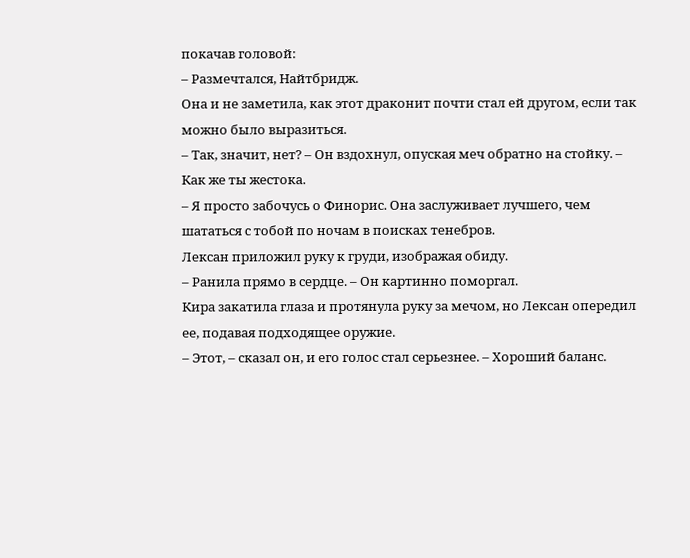покачав головой:
– Размечтался, Найтбридж.
Она и не заметила, как этот драконит почти стал ей другом, если так можно было выразиться.
– Так, значит, нет? – Он вздохнул, опуская меч обратно на стойку. – Как же ты жестока.
– Я просто забочусь о Финорис. Она заслуживает лучшего, чем шататься с тобой по ночам в поисках тенебров.
Лексан приложил руку к груди, изображая обиду.
– Ранила прямо в сердце. – Он картинно поморгал.
Кира закатила глаза и протянула руку за мечом, но Лексан опередил ее, подавая подходящее оружие.
– Этот, – сказал он, и его голос стал серьезнее. – Хороший баланс.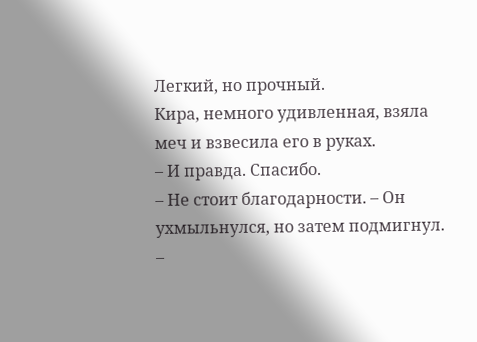Легкий, но прочный.
Кира, немного удивленная, взяла меч и взвесила его в руках.
– И правда. Спасибо.
– Не стоит благодарности. – Он ухмыльнулся, но затем подмигнул. –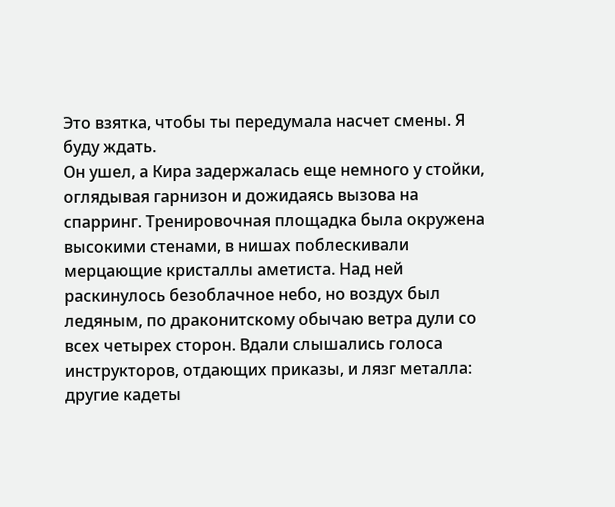Это взятка, чтобы ты передумала насчет смены. Я буду ждать.
Он ушел, а Кира задержалась еще немного у стойки, оглядывая гарнизон и дожидаясь вызова на спарринг. Тренировочная площадка была окружена высокими стенами, в нишах поблескивали мерцающие кристаллы аметиста. Над ней раскинулось безоблачное небо, но воздух был ледяным, по драконитскому обычаю ветра дули со всех четырех сторон. Вдали слышались голоса инструкторов, отдающих приказы, и лязг металла: другие кадеты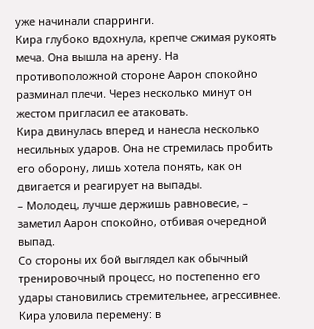уже начинали спарринги.
Кира глубоко вдохнула, крепче сжимая рукоять меча. Она вышла на арену. На противоположной стороне Аарон спокойно разминал плечи. Через несколько минут он жестом пригласил ее атаковать.
Кира двинулась вперед и нанесла несколько несильных ударов. Она не стремилась пробить его оборону, лишь хотела понять, как он двигается и реагирует на выпады.
– Молодец, лучше держишь равновесие, – заметил Аарон спокойно, отбивая очередной выпад.
Со стороны их бой выглядел как обычный тренировочный процесс, но постепенно его удары становились стремительнее, агрессивнее. Кира уловила перемену: в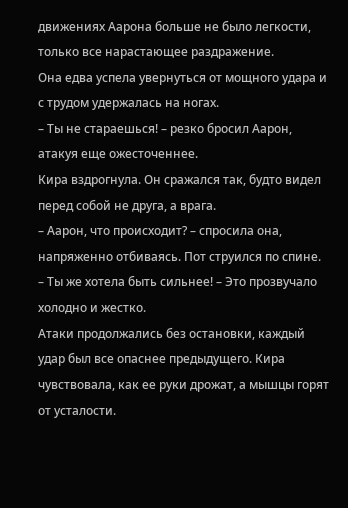движениях Аарона больше не было легкости, только все нарастающее раздражение.
Она едва успела увернуться от мощного удара и с трудом удержалась на ногах.
– Ты не стараешься! – резко бросил Аарон, атакуя еще ожесточеннее.
Кира вздрогнула. Он сражался так, будто видел перед собой не друга, а врага.
– Аарон, что происходит? – спросила она, напряженно отбиваясь. Пот струился по спине.
– Ты же хотела быть сильнее! – Это прозвучало холодно и жестко.
Атаки продолжались без остановки, каждый удар был все опаснее предыдущего. Кира чувствовала, как ее руки дрожат, а мышцы горят от усталости.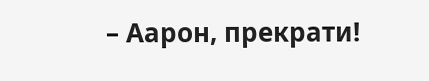– Аарон, прекрати!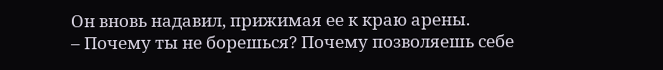Он вновь надавил, прижимая ее к краю арены.
– Почему ты не борешься? Почему позволяешь себе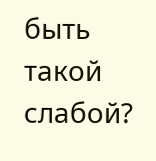быть такой слабой?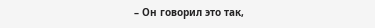– Он говорил это так,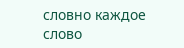словно каждое слово